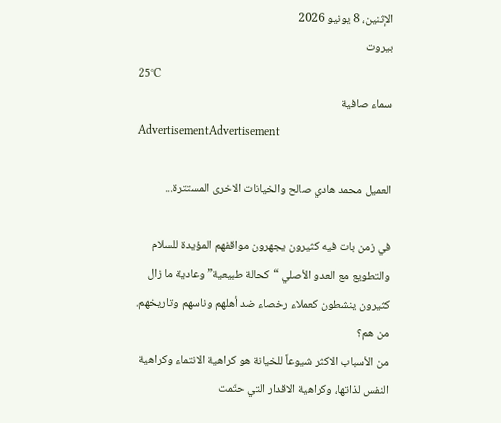الإثنين، 8 يونيو 2026
بيروت
25°C
سماء صافية
AdvertisementAdvertisement

العميل محمد هادي صالح والخيانات الاخرى المستترة...

في زمن بات فيه كثيرون يجهرون مواقفهم المؤيدة للسلام والتطويع مع العدو الأصلي “كحالة طبيعية” وعادية ما زال كثيرون ينشطون كعملاء رخصاء ضد أهلهم وناسهم وتاريخهم.
من هم؟
من الأسباب الاكثر شيوعاً للخيانة هو كراهية الانتماء وكراهية النفس لذاتها، وكراهية الاقدار التي حتّمت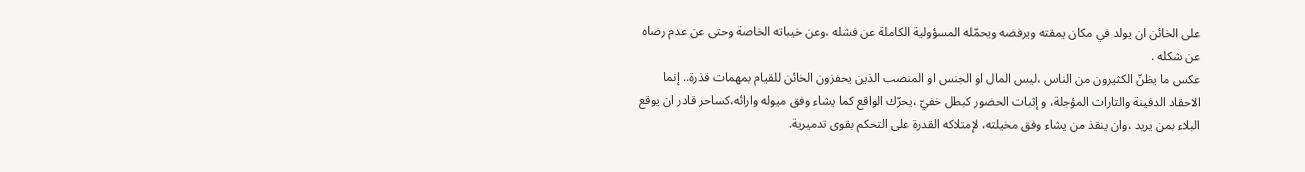على الخائن ان يولد في مكان يمقته ويرفضه ويحمّله المسؤولية الكاملة عن فشله ،وعن خيباته الخاصة وحتى عن عدم رضاه عن شكله .
عكس ما يظنّ الكثيرون من الناس ،ليس المال او الجنس او المنصب الذين يحفزون الخائن للقيام بمهمات قذرة.. إنما الاحقاد الدفينة والتارات المؤجلة، و إثبات الحضور كبطل خفيّ ،يحرّك الواقع كما يشاء وفق ميوله وارائه،كساحر قادر ان يوقع البلاء بمن يريد ،وان ينقذ من يشاء وفق مخيلته، لإمتلاكه القدرة على التحكم بقوى تدميرية.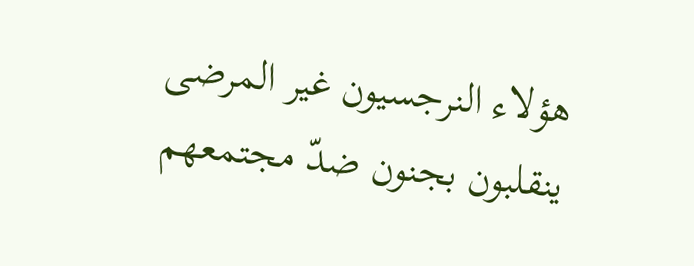هؤلاء النرجسيون غير المرضى ينقلبون بجنون ضدّ مجتمعهم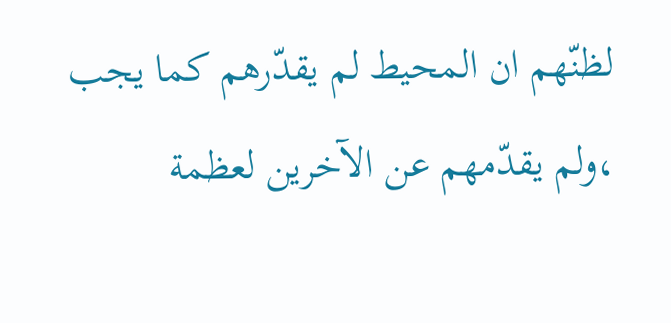لظنّهم ان المحيط لم يقدّرهم كما يجب ،ولم يقدّمهم عن الآخرين لعظمة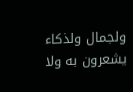ولجمال ولذكاء يشعرون به ولا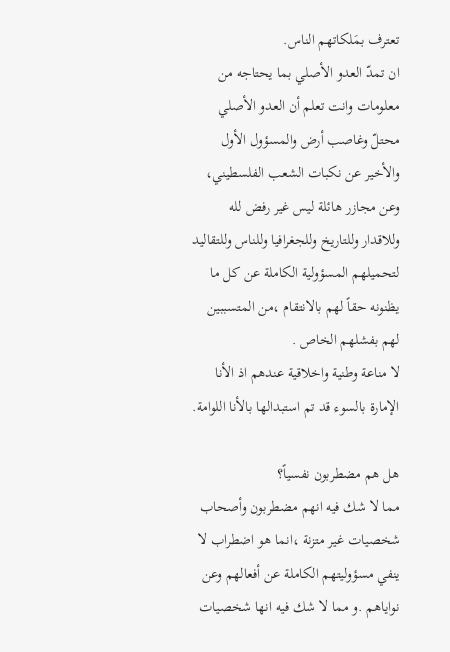تعترف بمَلكاتهم الناس.
ان تمدّ العدو الأصلي بما يحتاجه من معلومات وانت تعلم أن العدو الأصلي محتلّ وغاصب أرض والمسؤول الأول والأخير عن نكبات الشعب الفلسطيني، وعن مجازر هائلة ليس غير رفض لله وللاقدار وللتاريخ وللجغرافيا وللناس وللتقاليد لتحميلهم المسؤولية الكاملة عن كل ما يظنونه حقاً لهم بالانتقام ،من المتسببين لهم بفشلهم الخاص .
لا مناعة وطنية واخلاقية عندهم اذ الأنا الإمارة بالسوء قد تم استبدالها بالأنا اللوامة.

هل هم مضطربون نفسياً؟
مما لا شك فيه انهم مضطربون وأصحاب شخصيات غير متزنة ،انما هو اضطراب لا ينفي مسؤوليتهم الكاملة عن أفعالهم وعن نواياهم .و مما لا شك فيه انها شخصيات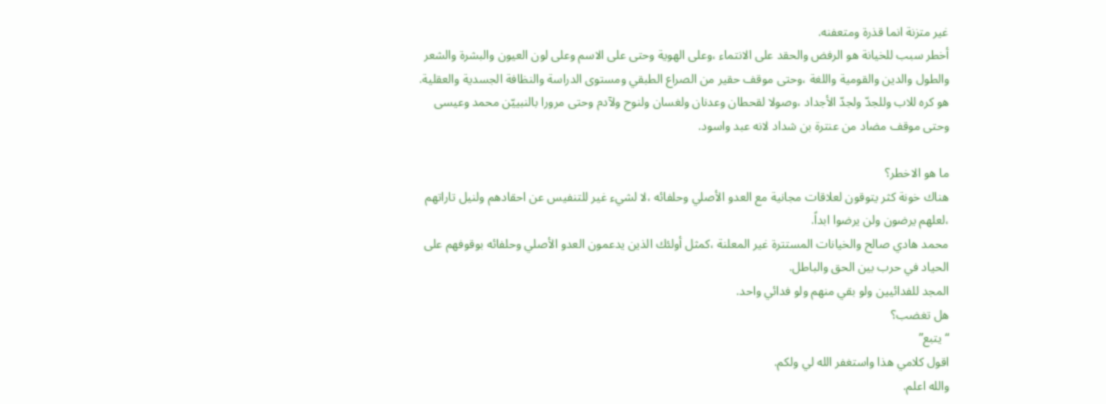غير متزنة انما قذرة ومتعفنه.
أخطر سبب للخيانة هو الرفض والحقد على الانتماء ،وعلى الهوية وحتى على الاسم وعلى لون العيون والبشرة والشعر والطول والدين والقومية واللغة ،وحتى موقف حقير من الصراع الطبقي ومستوى الدراسة والنظافة الجسدية والعقلية.
هو كره للاب وللجدّ ولجدّ الأجداد ،وصولا لقحطان وعدنان ولغسان ولنوح ولآدم وحتى مرورا بالنبييّن محمد وعيسى وحتى موقف مضاد من عنترة بن شداد لانه عبد واسود.

ما هو الاخطر؟
هناك خونة كثر يتوقون لعلاقات مجانية مع العدو الأصلي وحلفائه ،لا لشيء غير للتنفيس عن احقادهم ولنيل تاراتهم ،لعلهم يرضون ولن يرضوا ابداً.
محمد هادي صالح والخيانات المستترة غير المعلنة ،كمثل أولئك الذين يدعمون العدو الأصلي وحلفائه بوقوفهم على الحياد في حرب بين الحق والباطل.
المجد للفدائيين ولو بقي منهم ولو فدائي واحد.
هل تغضب؟
“يتبع”
اقول كلامي هذا واستغفر الله لي ولكم.
والله اعلم.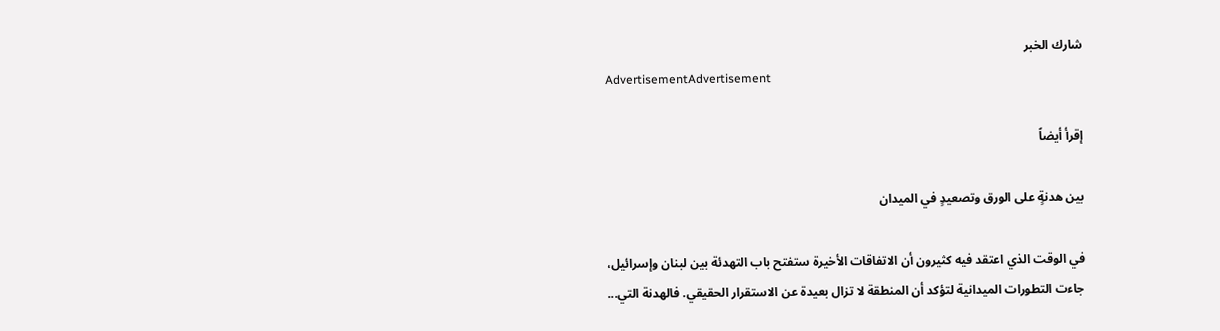شارك الخبر
AdvertisementAdvertisement

إقرأ أيضاً

بين هدنةٍ على الورق وتصعيدٍ في الميدان

في الوقت الذي اعتقد فيه كثيرون أن الاتفاقات الأخيرة ستفتح باب التهدئة بين لبنان وإسرائيل، جاءت التطورات الميدانية لتؤكد أن المنطقة لا تزال بعيدة عن الاستقرار الحقيقي. فالهدنة التي...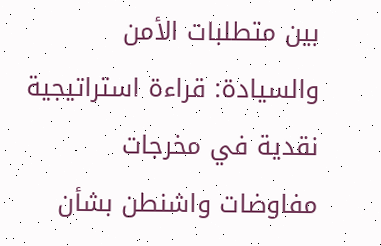بين متطلبات الأمن والسيادة: قراءة استراتيجية نقدية في مخرجات مفاوضات واشنطن بشأن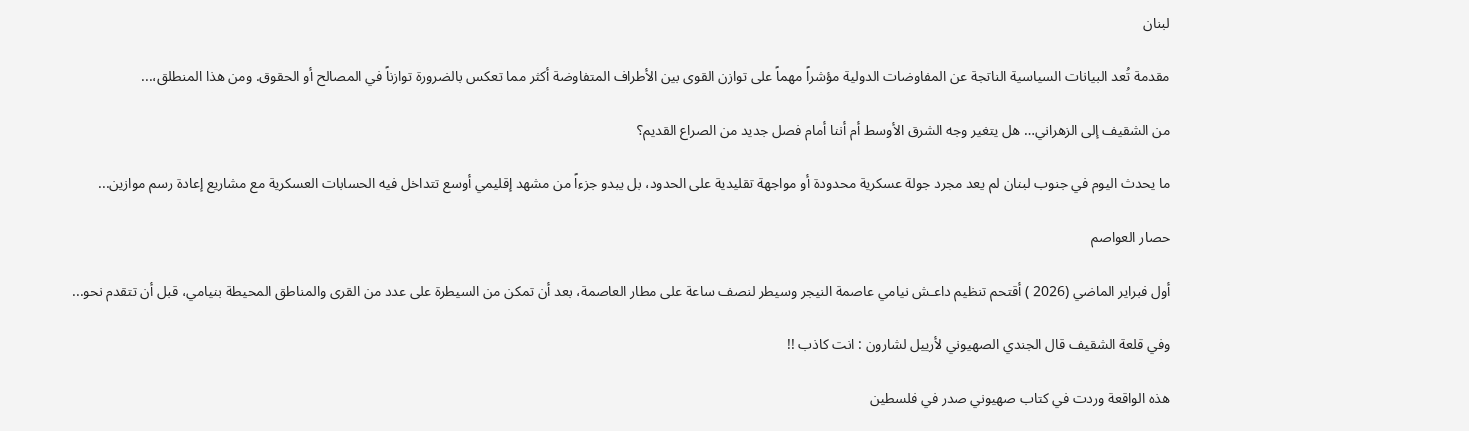لبنان

مقدمة تُعد البيانات السياسية الناتجة عن المفاوضات الدولية مؤشراً مهماً على توازن القوى بين الأطراف المتفاوضة أكثر مما تعكس بالضرورة توازناً في المصالح أو الحقوق. ومن هذا المنطلق،...

من الشقيف إلى الزهراني… هل يتغير وجه الشرق الأوسط أم أننا أمام فصل جديد من الصراع القديم؟

ما يحدث اليوم في جنوب لبنان لم يعد مجرد جولة عسكرية محدودة أو مواجهة تقليدية على الحدود، بل يبدو جزءاً من مشهد إقليمي أوسع تتداخل فيه الحسابات العسكرية مع مشاريع إعادة رسم موازين...

حصار العواصم

أول فبراير الماضي (2026 ) أقتحم تنظيم داعـش نيامي عاصمة النيجر وسيطر لنصف ساعة على مطار العاصمة، بعد أن تمكن من السيطرة على عدد من القرى والمناطق المحيطة بنيامي، قبل أن تتقدم نحو...

وفي قلعة الشقيف قال الجندي الصهيوني لأرييل لشارون : انت كاذب !!

هذه الواقعة وردت في كتاب صهيوني صدر في فلسطين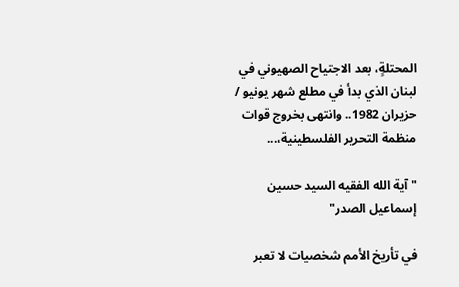المحتلةٍ، بعد الاجتياح الصهيوني في لبنان الذي بدأ في مطلع شهر يونيو / حزيران 1982.. وانتهى بخروج قوات منظمة التحرير الفلسطينية،...

"آية الله الفقيه السيد حسين إسماعيل الصدر"

في تأريخ الأمم شخصيات لا تعبر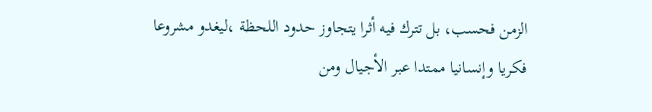الزمن فحسب، بل تترك فيه أثرا يتجاوز حدود اللحظة ،ليغدو مشروعا فكريا وإنسانيا ممتدا عبر الأجيال ومن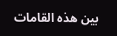بين هذه القامات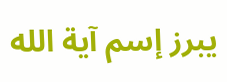يبرز إسم آية الله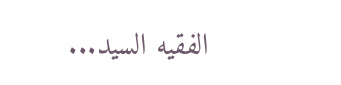الفقيه السيد...